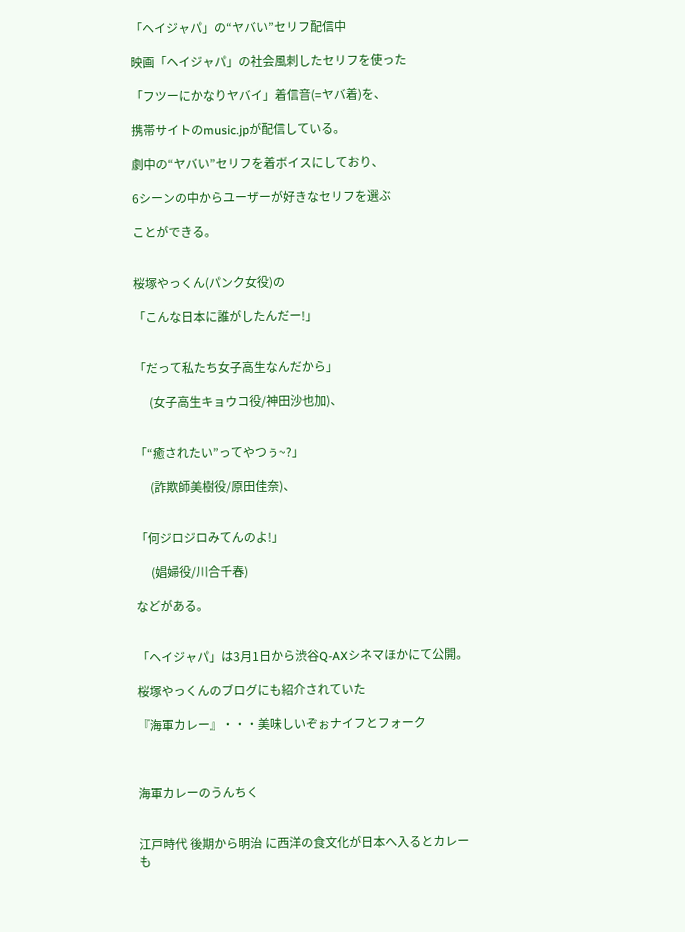「ヘイジャパ」の“ヤバい”セリフ配信中

映画「ヘイジャパ」の社会風刺したセリフを使った

「フツーにかなりヤバイ」着信音(=ヤバ着)を、

携帯サイトのmusic.jpが配信している。

劇中の“ヤバい”セリフを着ボイスにしており、

6シーンの中からユーザーが好きなセリフを選ぶ

ことができる。


桜塚やっくん(パンク女役)の

「こんな日本に誰がしたんだー!」


「だって私たち女子高生なんだから」

     (女子高生キョウコ役/神田沙也加)、


「“癒されたい”ってやつぅ~?」

     (詐欺師美樹役/原田佳奈)、


「何ジロジロみてんのよ!」

     (娼婦役/川合千春)

などがある。


「ヘイジャパ」は3月1日から渋谷Q-AXシネマほかにて公開。

桜塚やっくんのブログにも紹介されていた

『海軍カレー』・・・美味しいぞぉナイフとフォーク



海軍カレーのうんちく


江戸時代 後期から明治 に西洋の食文化が日本へ入るとカレーも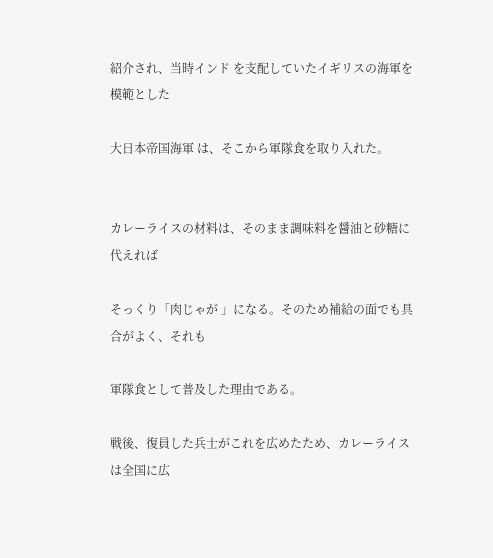紹介され、当時インド を支配していたイギリスの海軍を模範とした

大日本帝国海軍 は、そこから軍隊食を取り入れた。


カレーライスの材料は、そのまま調味料を醤油と砂糖に代えれば

そっくり「肉じゃが 」になる。そのため補給の面でも具合がよく、それも

軍隊食として普及した理由である。

戦後、復員した兵士がこれを広めたため、カレーライスは全国に広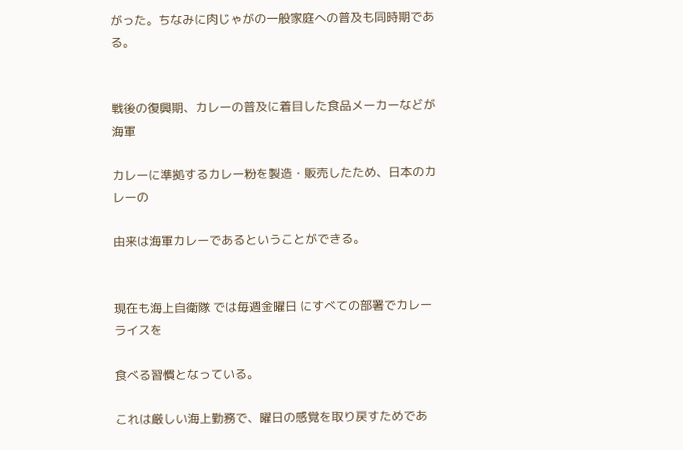がった。ちなみに肉じゃがの一般家庭への普及も同時期である。


戦後の復興期、カレーの普及に着目した食品メーカーなどが海軍

カレーに準拠するカレー粉を製造・販売したため、日本のカレーの

由来は海軍カレーであるということができる。


現在も海上自衛隊 では毎週金曜日 にすべての部署でカレーライスを

食べる習慣となっている。

これは厳しい海上勤務で、曜日の感覚を取り戻すためであ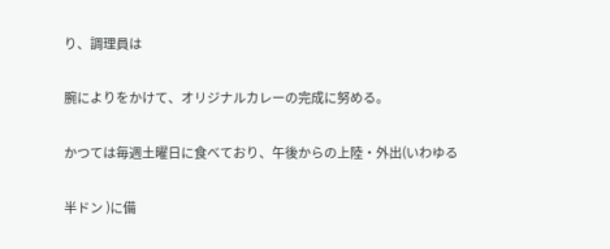り、調理員は

腕によりをかけて、オリジナルカレーの完成に努める。

かつては毎週土曜日に食べており、午後からの上陸・外出(いわゆる

半ドン )に備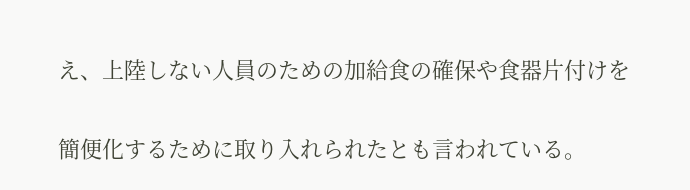え、上陸しない人員のための加給食の確保や食器片付けを

簡便化するために取り入れられたとも言われている。